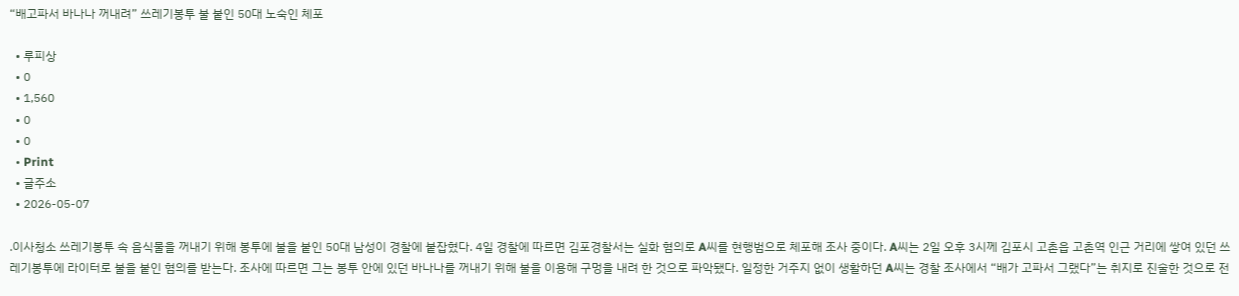“배고파서 바나나 꺼내려” 쓰레기봉투 불 붙인 50대 노숙인 체포

  • 루피상
  • 0
  • 1,560
  • 0
  • 0
  • Print
  • 글주소
  • 2026-05-07

.이사청소 쓰레기봉투 속 음식물을 꺼내기 위해 봉투에 불을 붙인 50대 남성이 경찰에 붙잡혔다. 4일 경찰에 따르면 김포경찰서는 실화 혐의로 A씨를 현행범으로 체포해 조사 중이다. A씨는 2일 오후 3시께 김포시 고촌읍 고촌역 인근 거리에 쌓여 있던 쓰레기봉투에 라이터로 불을 붙인 혐의를 받는다. 조사에 따르면 그는 봉투 안에 있던 바나나를 꺼내기 위해 불을 이용해 구멍을 내려 한 것으로 파악됐다. 일정한 거주지 없이 생활하던 A씨는 경찰 조사에서 “배가 고파서 그랬다”는 취지로 진술한 것으로 전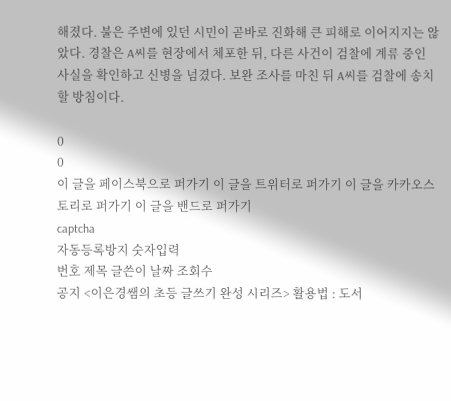해졌다. 불은 주변에 있던 시민이 곧바로 진화해 큰 피해로 이어지지는 않았다. 경찰은 A씨를 현장에서 체포한 뒤, 다른 사건이 검찰에 계류 중인 사실을 확인하고 신병을 넘겼다. 보완 조사를 마친 뒤 A씨를 검찰에 송치할 방침이다.

0
0
이 글을 페이스북으로 퍼가기 이 글을 트위터로 퍼가기 이 글을 카카오스토리로 퍼가기 이 글을 밴드로 퍼가기
captcha
자동등록방지 숫자입력
번호 제목 글쓴이 날짜 조회수
공지 <이은경쌤의 초등 글쓰기 완성 시리즈> 활용법 : 도서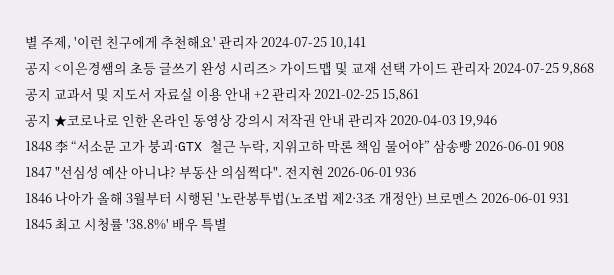별 주제, '이런 친구에게 추천해요' 관리자 2024-07-25 10,141
공지 <이은경쌤의 초등 글쓰기 완성 시리즈> 가이드맵 및 교재 선택 가이드 관리자 2024-07-25 9,868
공지 교과서 및 지도서 자료실 이용 안내 +2 관리자 2021-02-25 15,861
공지 ★코로나로 인한 온라인 동영상 강의시 저작권 안내 관리자 2020-04-03 19,946
1848 李 “서소문 고가 붕괴·GTX 철근 누락, 지위고하 막론 책임 물어야” 삼송빵 2026-06-01 908
1847 "선심성 예산 아니냐? 부동산 의심쩍다". 전지현 2026-06-01 936
1846 나아가 올해 3월부터 시행된 '노란봉투법(노조법 제2·3조 개정안) 브로멘스 2026-06-01 931
1845 최고 시청률 '38.8%' 배우 특별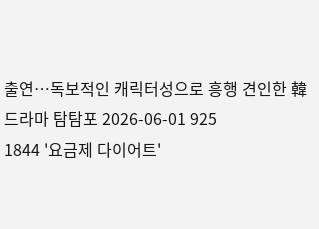출연…독보적인 캐릭터성으로 흥행 견인한 韓 드라마 탐탐포 2026-06-01 925
1844 '요금제 다이어트'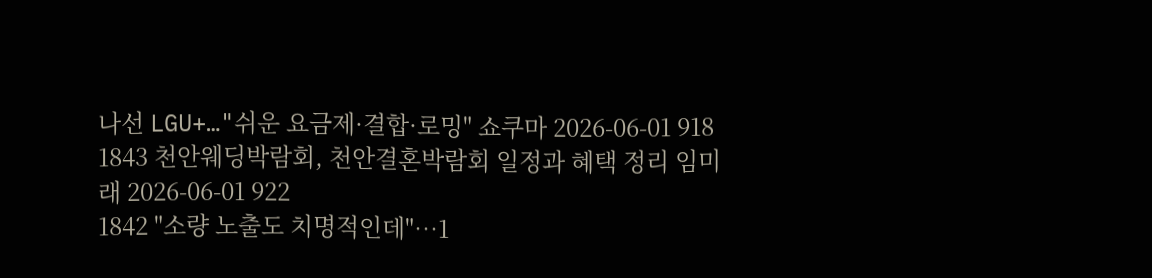나선 LGU+…"쉬운 요금제·결합·로밍" 쇼쿠마 2026-06-01 918
1843 천안웨딩박람회, 천안결혼박람회 일정과 혜택 정리 임미래 2026-06-01 922
1842 "소량 노출도 치명적인데"…1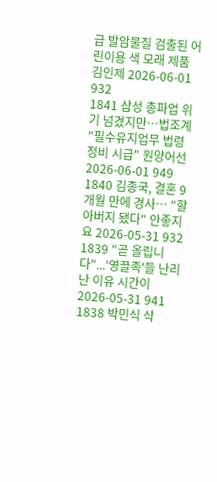급 발암물질 검출된 어린이용 색 모래 제품 김인제 2026-06-01 932
1841 삼성 총파업 위기 넘겼지만…법조계 "필수유지업무 법령 정비 시급" 원양어선 2026-06-01 949
1840 김종국, 결혼 9개월 만에 경사… "할아버지 됐다" 안좋지요 2026-05-31 932
1839 "곧 올립니다"...'영끌족'들 난리난 이유 시간이 2026-05-31 941
1838 박민식 삭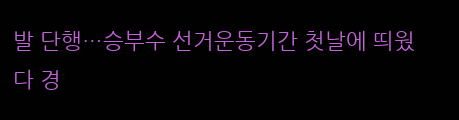발 단행…승부수 선거운동기간 첫날에 띄웠다 경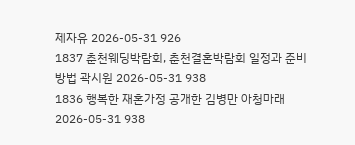제자유 2026-05-31 926
1837 춘천웨딩박람회, 춘천결혼박람회 일정과 준비 방법 곽시원 2026-05-31 938
1836 행복한 재혼가정 공개한 김병만 아청마래 2026-05-31 938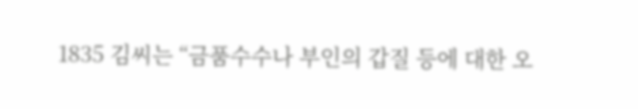1835 김씨는 “금품수수나 부인의 갑질 등에 대한 오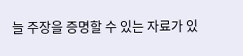늘 주장을 증명할 수 있는 자료가 있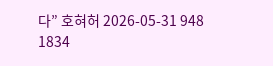다” 호혀허 2026-05-31 948
1834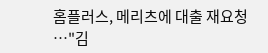홈플러스, 메리츠에 대출 재요청⋯"김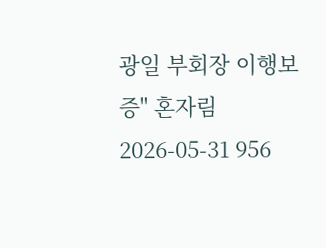광일 부회장 이행보증" 혼자림 2026-05-31 956